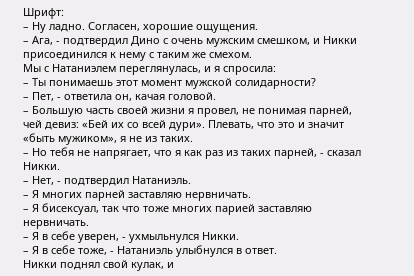Шрифт:
– Ну ладно. Согласен, хорошие ощущения.
– Ага, - подтвердил Дино с очень мужским смешком, и Никки присоединился к нему с таким же смехом.
Мы с Натаниэлем переглянулась, и я спросила:
– Ты понимаешь этот момент мужской солидарности?
– Пет, - ответила он, качая головой.
– Большую часть своей жизни я провел, не понимая парней, чей девиз: «Бей их со всей дури». Плевать, что это и значит «быть мужиком», я не из таких.
– Но тебя не напрягает, что я как раз из таких парней, - сказал Никки.
– Нет, - подтвердил Натаниэль.
– Я многих парней заставляю нервничать.
– Я бисексуал, так что тоже многих парией заставляю нервничать.
– Я в себе уверен, - ухмыльнулся Никки.
– Я в себе тоже, - Натаниэль улыбнулся в ответ.
Никки поднял свой кулак, и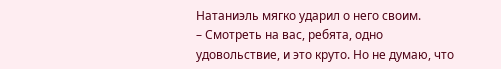Натаниэль мягко ударил о него своим.
– Смотреть на вас, ребята, одно удовольствие, и это круто. Но не думаю, что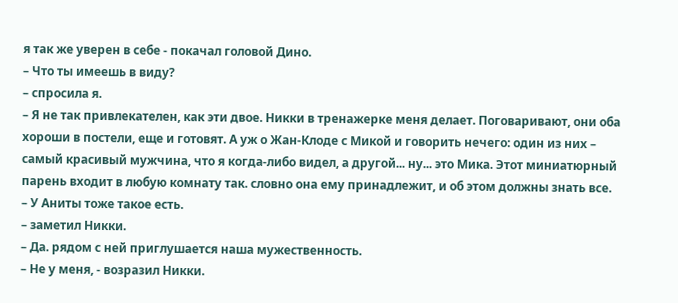я так же уверен в себе - покачал головой Дино.
– Что ты имеешь в виду?
– спросила я.
– Я не так привлекателен, как эти двое. Никки в тренажерке меня делает. Поговаривают, они оба хороши в постели, еще и готовят. А уж о Жан-Клоде с Микой и говорить нечего: один из них – самый красивый мужчина, что я когда-либо видел, а другой... ну... это Мика. Этот миниатюрный парень входит в любую комнату так. словно она ему принадлежит, и об этом должны знать все.
– У Аниты тоже такое есть.
– заметил Никки.
– Да. рядом с ней приглушается наша мужественность.
– Не у меня, - возразил Никки.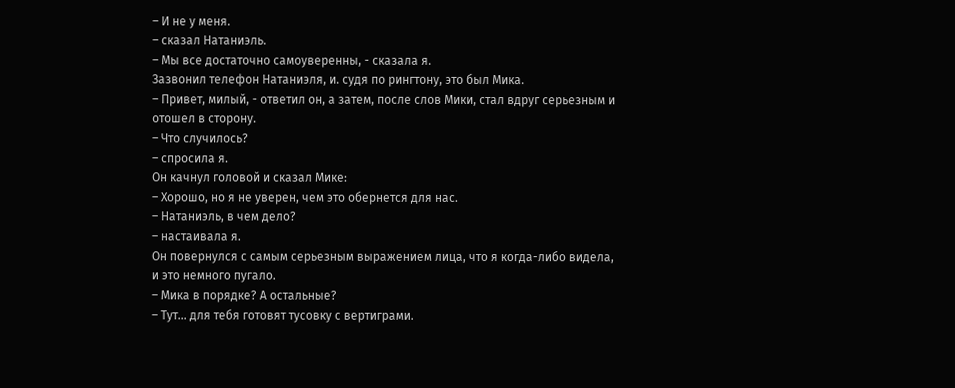– И не у меня.
– сказал Натаниэль.
– Мы все достаточно самоуверенны, - сказала я.
Зазвонил телефон Натаниэля, и. судя по рингтону, это был Мика.
– Привет, милый, - ответил он, а затем, после слов Мики, стал вдруг серьезным и отошел в сторону.
– Что случилось?
– спросила я.
Он качнул головой и сказал Мике:
– Хорошо, но я не уверен, чем это обернется для нас.
– Натаниэль, в чем дело?
– настаивала я.
Он повернулся с самым серьезным выражением лица, что я когда-либо видела, и это немного пугало.
– Мика в порядке? А остальные?
– Тут... для тебя готовят тусовку с вертиграми.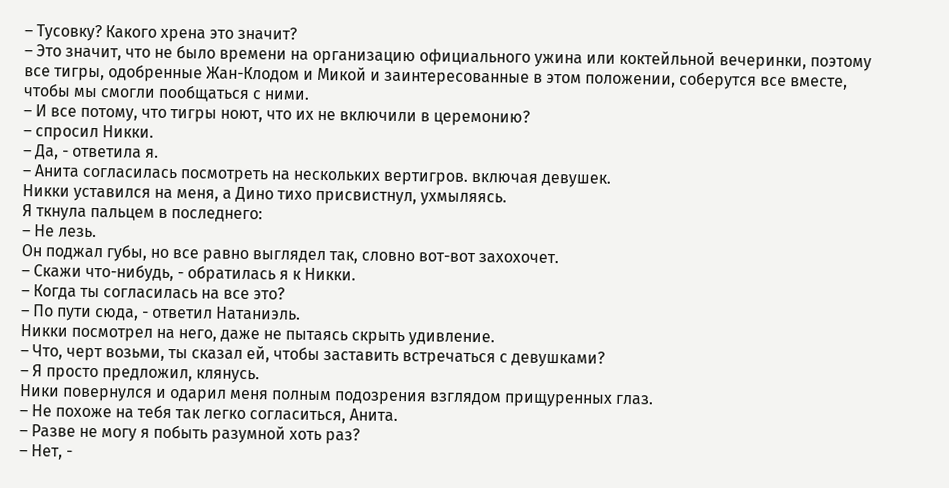– Тусовку? Какого хрена это значит?
– Это значит, что не было времени на организацию официального ужина или коктейльной вечеринки, поэтому все тигры, одобренные Жан-Клодом и Микой и заинтересованные в этом положении, соберутся все вместе, чтобы мы смогли пообщаться с ними.
– И все потому, что тигры ноют, что их не включили в церемонию?
– спросил Никки.
– Да, - ответила я.
– Анита согласилась посмотреть на нескольких вертигров. включая девушек.
Никки уставился на меня, а Дино тихо присвистнул, ухмыляясь.
Я ткнула пальцем в последнего:
– Не лезь.
Он поджал губы, но все равно выглядел так, словно вот-вот захохочет.
– Скажи что-нибудь, - обратилась я к Никки.
– Когда ты согласилась на все это?
– По пути сюда, - ответил Натаниэль.
Никки посмотрел на него, даже не пытаясь скрыть удивление.
– Что, черт возьми, ты сказал ей, чтобы заставить встречаться с девушками?
– Я просто предложил, клянусь.
Ники повернулся и одарил меня полным подозрения взглядом прищуренных глаз.
– Не похоже на тебя так легко согласиться, Анита.
– Разве не могу я побыть разумной хоть раз?
– Нет, -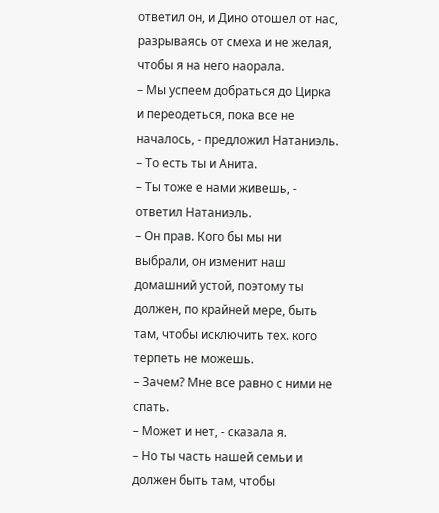ответил он, и Дино отошел от нас, разрываясь от смеха и не желая, чтобы я на него наорала.
– Мы успеем добраться до Цирка и переодеться, пока все не началось, - предложил Натаниэль.
– То есть ты и Анита.
– Ты тоже е нами живешь, - ответил Натаниэль.
– Он прав. Кого бы мы ни выбрали, он изменит наш домашний устой, поэтому ты должен, по крайней мере, быть там, чтобы исключить тех. кого терпеть не можешь.
– Зачем? Мне все равно с ними не спать.
– Может и нет, - сказала я.
– Но ты часть нашей семьи и должен быть там, чтобы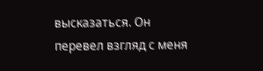высказаться. Он перевел взгляд с меня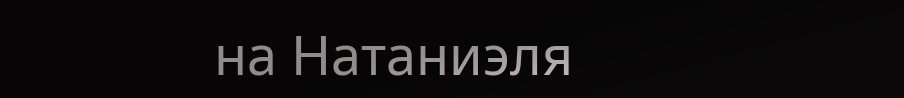на Натаниэля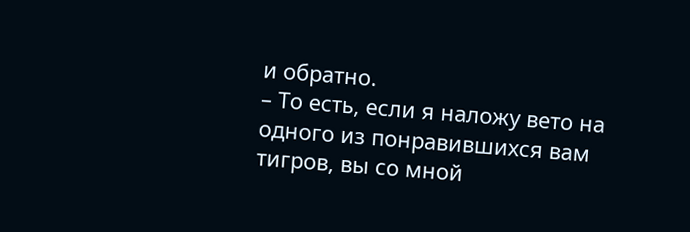и обратно.
– То есть, если я наложу вето на одного из понравившихся вам тигров, вы со мной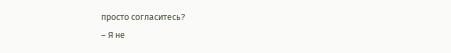просто согласитесь?
– Я не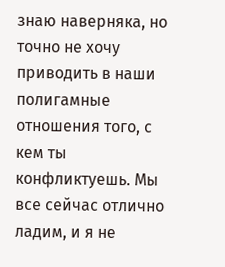знаю наверняка, но точно не хочу приводить в наши полигамные отношения того, с кем ты конфликтуешь. Мы все сейчас отлично ладим, и я не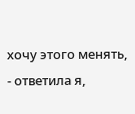хочу этого менять, - ответила я,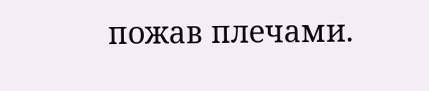пожав плечами.